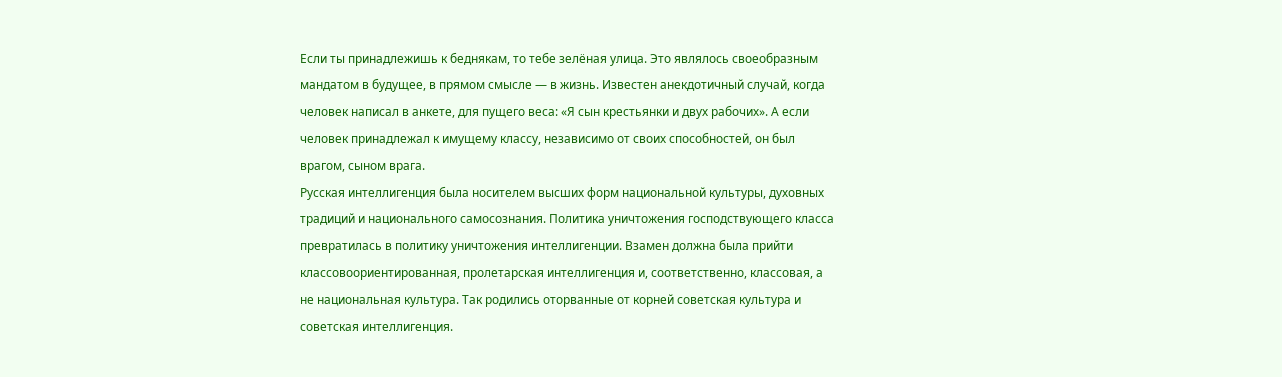Если ты принадлежишь к беднякам, то тебе зелёная улица. Это являлось своеобразным мандатом в будущее, в прямом смысле — в жизнь. Известен анекдотичный случай, когда человек написал в анкете, для пущего веса: «Я сын крестьянки и двух рабочих». А если человек принадлежал к имущему классу, независимо от своих способностей, он был врагом, сыном врага.
Русская интеллигенция была носителем высших форм национальной культуры, духовных традиций и национального самосознания. Политика уничтожения господствующего класса превратилась в политику уничтожения интеллигенции. Взамен должна была прийти классовоориентированная, пролетарская интеллигенция и, соответственно, классовая, а не национальная культура. Так родились оторванные от корней советская культура и советская интеллигенция.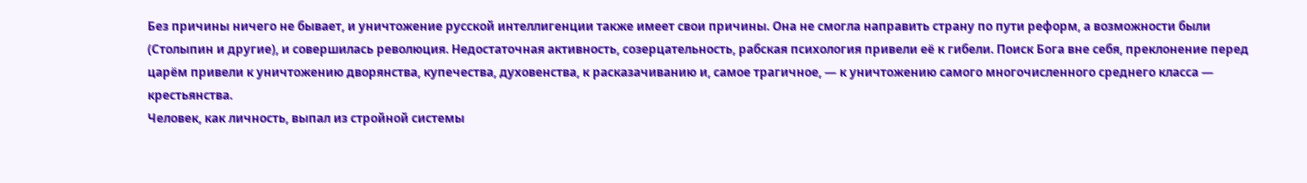Без причины ничего не бывает, и уничтожение русской интеллигенции также имеет свои причины. Она не смогла направить страну по пути реформ, а возможности были (Столыпин и другие), и совершилась революция. Недостаточная активность, созерцательность, рабская психология привели её к гибели. Поиск Бога вне себя, преклонение перед царём привели к уничтожению дворянства, купечества, духовенства, к расказачиванию и, самое трагичное, — к уничтожению самого многочисленного среднего класса — крестьянства.
Человек, как личность, выпал из стройной системы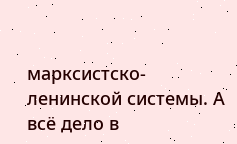марксистско-ленинской системы. А всё дело в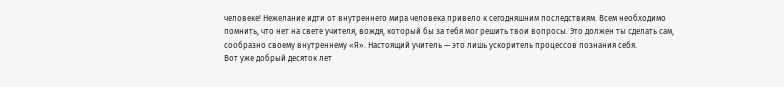человеке! Нежелание идти от внутреннего мира человека привело к сегодняшним последствиям. Всем необходимо помнить, что нет на свете учителя, вождя, который бы за тебя мог решить твои вопросы. Это должен ты сделать сам, сообразно своему внутреннему «Я». Настоящий учитель — это лишь ускоритель процессов познания себя.
Вот уже добрый десяток лет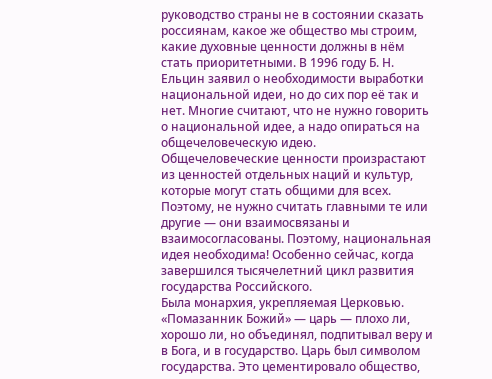руководство страны не в состоянии сказать россиянам, какое же общество мы строим, какие духовные ценности должны в нём стать приоритетными. В 1996 году Б. Н. Ельцин заявил о необходимости выработки национальной идеи, но до сих пор её так и нет. Многие считают, что не нужно говорить о национальной идее, а надо опираться на общечеловеческую идею.
Общечеловеческие ценности произрастают из ценностей отдельных наций и культур, которые могут стать общими для всех. Поэтому, не нужно считать главными те или другие — они взаимосвязаны и взаимосогласованы. Поэтому, национальная идея необходима! Особенно сейчас, когда завершился тысячелетний цикл развития государства Российского.
Была монархия, укрепляемая Церковью. «Помазанник Божий» — царь — плохо ли, хорошо ли, но объединял, подпитывал веру и в Бога, и в государство. Царь был символом государства. Это цементировало общество,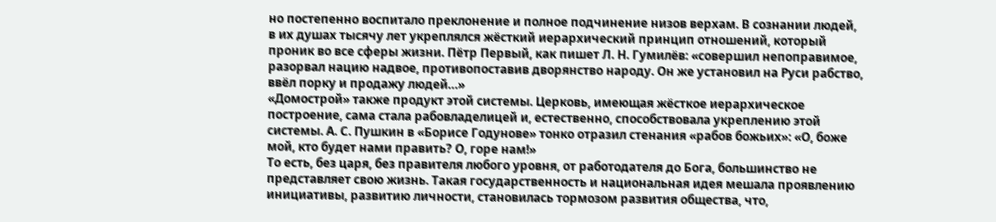но постепенно воспитало преклонение и полное подчинение низов верхам. В сознании людей, в их душах тысячу лет укреплялся жёсткий иерархический принцип отношений, который проник во все сферы жизни. Пётр Первый, как пишет Л. Н. Гумилёв: «совершил непоправимое, разорвал нацию надвое, противопоставив дворянство народу. Он же установил на Руси рабство, ввёл порку и продажу людей…»
«Домострой» также продукт этой системы. Церковь, имеющая жёсткое иерархическое построение, сама стала рабовладелицей и, естественно, способствовала укреплению этой системы. А. С. Пушкин в «Борисе Годунове» тонко отразил стенания «рабов божьих»: «О, боже мой, кто будет нами править? О, горе нам!»
То есть, без царя, без правителя любого уровня, от работодателя до Бога, большинство не представляет свою жизнь. Такая государственность и национальная идея мешала проявлению инициативы, развитию личности, становилась тормозом развития общества, что,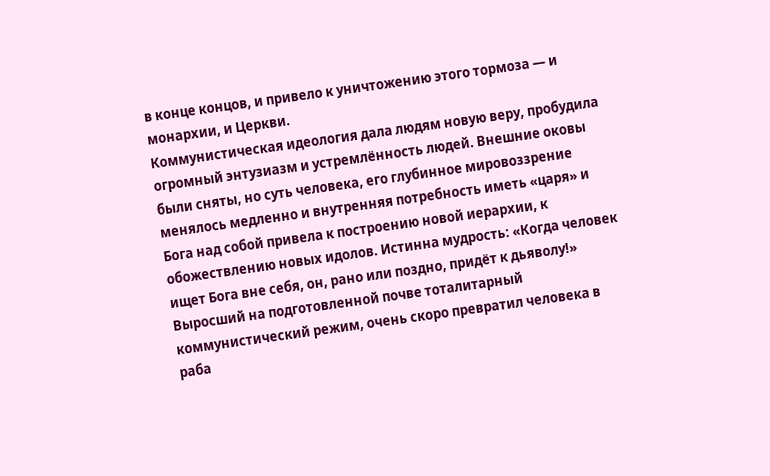в конце концов, и привело к уничтожению этого тормоза — и монархии, и Церкви.
Коммунистическая идеология дала людям новую веру, пробудила огромный энтузиазм и устремлённость людей. Внешние оковы были сняты, но суть человека, его глубинное мировоззрение менялось медленно и внутренняя потребность иметь «царя» и Бога над собой привела к построению новой иерархии, к обожествлению новых идолов. Истинна мудрость: «Когда человек ищет Бога вне себя, он, рано или поздно, придёт к дьяволу!»
Выросший на подготовленной почве тоталитарный коммунистический режим, очень скоро превратил человека в раба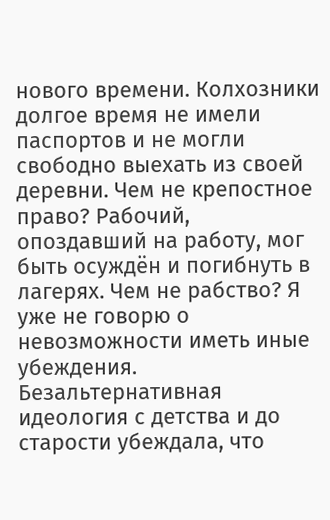нового времени. Колхозники долгое время не имели паспортов и не могли свободно выехать из своей деревни. Чем не крепостное право? Рабочий, опоздавший на работу, мог быть осуждён и погибнуть в лагерях. Чем не рабство? Я уже не говорю о невозможности иметь иные убеждения.
Безальтернативная идеология с детства и до старости убеждала, что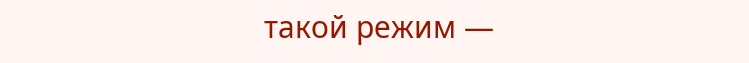такой режим —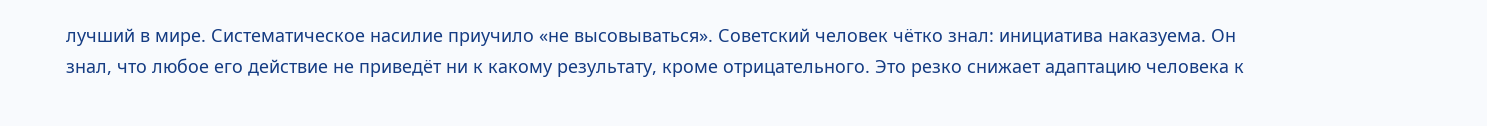лучший в мире. Систематическое насилие приучило «не высовываться». Советский человек чётко знал: инициатива наказуема. Он знал, что любое его действие не приведёт ни к какому результату, кроме отрицательного. Это резко снижает адаптацию человека к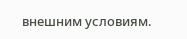внешним условиям.